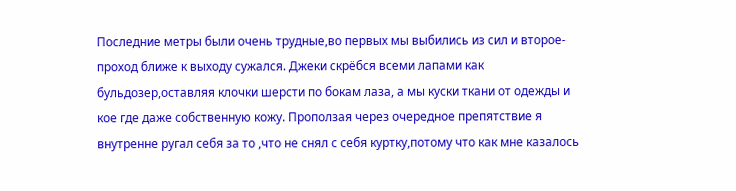Последние метры были очень трудные,во первых мы выбились из сил и второе-проход ближе к выходу сужался. Джеки скрёбся всеми лапами как бульдозер,оставляя клочки шерсти по бокам лаза, а мы куски ткани от одежды и кое где даже собственную кожу. Проползая через очередное препятствие я внутренне ругал себя за то ,что не снял с себя куртку,потому что как мне казалось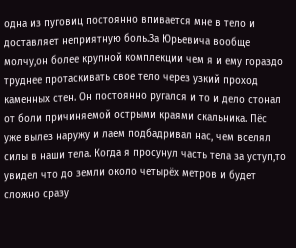одна из пуговиц постоянно впивается мне в тело и доставляет неприятную боль.За Юрьевича вообще молчу,он более крупной комплекции чем я и ему гораздо труднее протаскивать свое тело через узкий проход каменных стен. Он постоянно ругался и то и дело стонал от боли причиняемой острыми краями скальника. Пёс уже вылез наружу и лаем подбадривал нас, чем вселял силы в наши тела. Когда я просунул часть тела за уступ,то увидел что до земли около четырёх метров и будет сложно сразу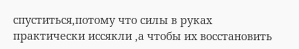спуститься,потому что силы в руках практически иссякли ,а чтобы их восстановить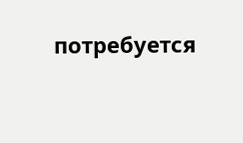потребуется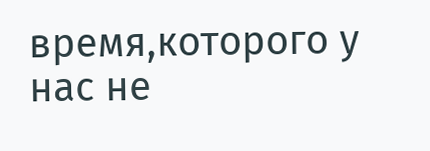время,которого у нас не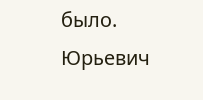было. Юрьевич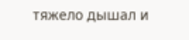тяжело дышал и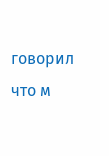говорил что м